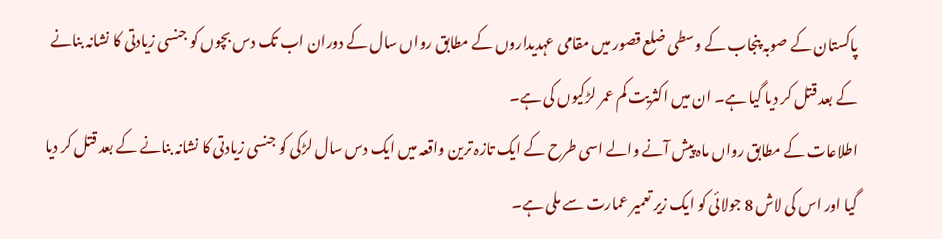پاکستان کے صوبہ پنجاب کے وسطی ضلع قصور میں مقامی عہدیداروں کے مطابق رواں سال کے دوران اب تک دس بچوں کو جنسی زیادتی کا نشانہ بنانے کے بعد قتل کر دیا گیا ہے۔ ان میں اکثریت کم عمر لڑکیوں کی ہے۔
اطلاعات کے مطابق رواں ماہ پیش آنے والے اسی طرح کے ایک تازہ ترین واقعہ میں ایک دس سال لڑکی کو جنسی زیادتی کا نشانہ بنانے کے بعد قتل کر دیا گیا اور اس کی لاش 8 جولائی کو ایک زیر تعمیر عمارت سے ملی ہے۔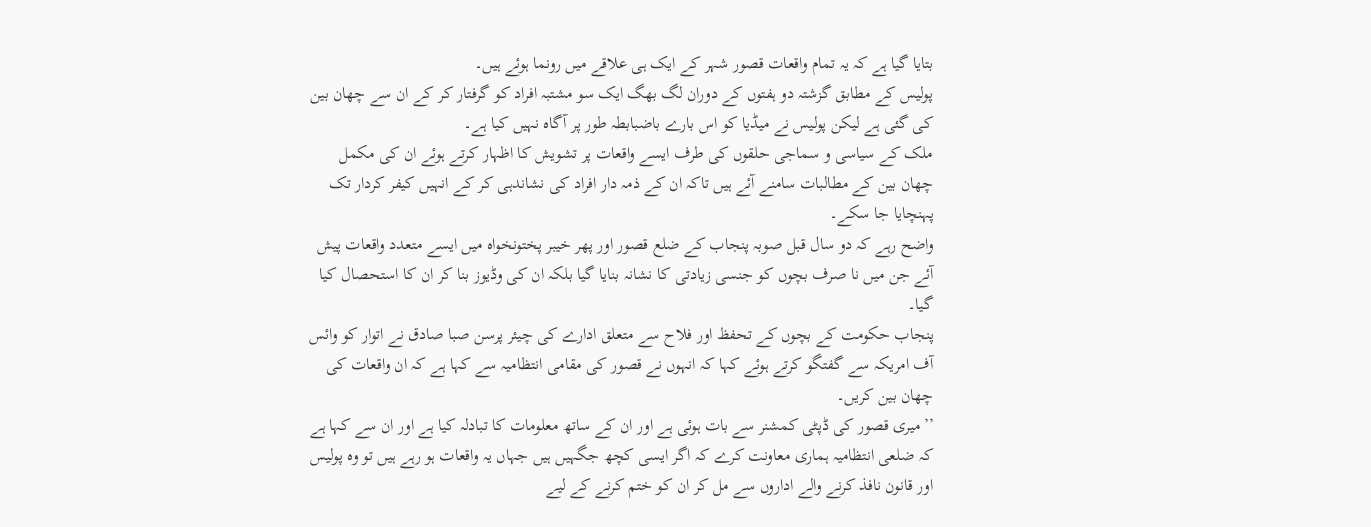بتایا گیا ہے کہ یہ تمام واقعات قصور شہر کے ایک ہی علاقے میں رونما ہوئے ہیں۔
پولیس کے مطابق گزشتہ دو ہفتوں کے دوران لگ بھگ ایک سو مشتبہ افراد کو گرفتار کر کے ان سے چھان بین کی گئی ہے لیکن پولیس نے میڈیا کو اس بارے باضبابطہ طور پر آگاہ نہیں کیا ہے۔
ملک کے سیاسی و سماجی حلقوں کی طرف ایسے واقعات پر تشویش کا اظہار کرتے ہوئے ان کی مکمل چھان بین کے مطالبات سامنے آئے ہیں تاکہ ان کے ذمہ دار افراد کی نشاندہی کر کے انہیں کیفر کردار تک پہنچایا جا سکے۔
واضح رہے کہ دو سال قبل صوبہ پنجاب کے ضلع قصور اور پھر خیبر پختونخواہ میں ایسے متعدد واقعات پیش آئے جن میں نا صرف بچوں کو جنسی زیادتی کا نشانہ بنایا گیا بلکہ ان کی وڈیوز بنا کر ان کا استحصال کیا گیا۔
پنجاب حکومت کے بچوں کے تحفظ اور فلاح سے متعلق ادارے کی چیئر پرسن صبا صادق نے اتوار کو وائس آف امریکہ سے گفتگو کرتے ہوئے کہا کہ انہوں نے قصور کی مقامی انتظامیہ سے کہا ہے کہ ان واقعات کی چھان بین کریں۔
’’میری قصور کی ڈپٹی کمشنر سے بات ہوئی ہے اور ان کے ساتھ معلومات کا تبادلہ کیا ہے اور ان سے کہا ہے کہ ضلعی انتظامیہ ہماری معاونت کرے کہ اگر ایسی کچھ جگہیں ہیں جہاں یہ واقعات ہو رہے ہیں تو وہ پولیس اور قانون نافذ کرنے والے اداروں سے مل کر ان کو ختم کرنے کے لیے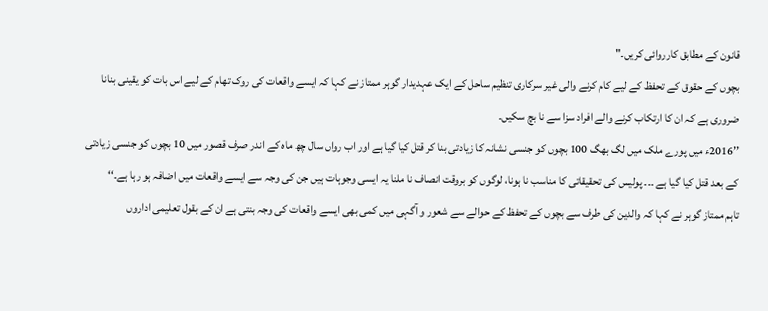قانون کے مطابق کارروائی کریں۔"
بچوں کے حقوق کے تحفظ کے لیے کام کرنے والی غیر سرکاری تنظیم ساحل کے ایک عہدیدار گوہر ممتاز نے کہا کہ ایسے واقعات کی روک تھام کے لیے اس بات کو یقینی بنانا ضروری ہے کہ ان کا ارتکاب کرنے والے افراد سزا سے نا بچ سکیں۔
’’2016ء میں پورے ملک میں لگ بھگ 100 بچوں کو جنسی نشانہ کا زیادتی بنا کر قتل کیا گیا ہے اور اب رواں سال چھ ماہ کے اندر صرف قصور میں 10 بچوں کو جنسی زیادتی کے بعد قتل کیا گیا ہے ۔۔۔ پولیس کی تحقیقاتی کا مناسب نا ہونا، لوگوں کو بروقت انصاف نا ملنا یہ ایسی وجوہات ہیں جن کی وجہ سے ایسے واقعات میں اضافہ ہو رہا ہے۔‘‘
تاہم ممتاز گوہر نے کہا کہ والدین کی طرف سے بچوں کے تحفظ کے حوالے سے شعور و آگہی میں کمی بھی ایسے واقعات کی وجہ بنتی ہے ان کے بقول تعلیمی اداروں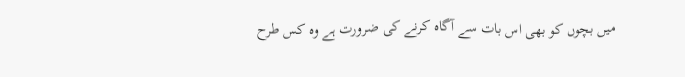میں بچوں کو بھی اس بات سے آگاہ کرنے کی ضرورت ہے وہ کس طرح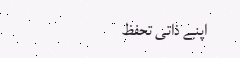اپنے ذاتی تحفظ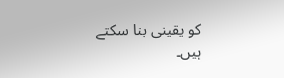کو یقینی بنا سکتے ہیں۔